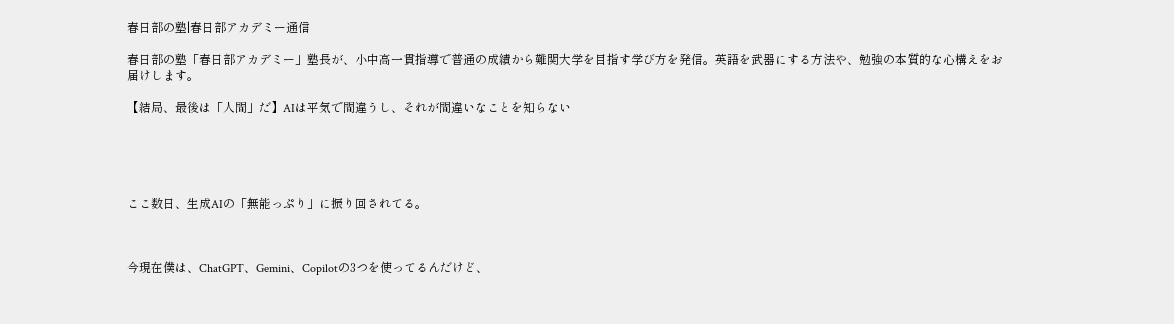春日部の塾|春日部アカデミー通信

春日部の塾「春日部アカデミー」塾長が、小中高一貫指導で普通の成績から難関大学を目指す学び方を発信。英語を武器にする方法や、勉強の本質的な心構えをお届けします。

【結局、最後は「人間」だ】AIは平気で間違うし、それが間違いなことを知らない





ここ数日、生成AIの「無能っぷり」に振り回されてる。



今現在僕は、ChatGPT、Gemini、Copilotの3つを使ってるんだけど、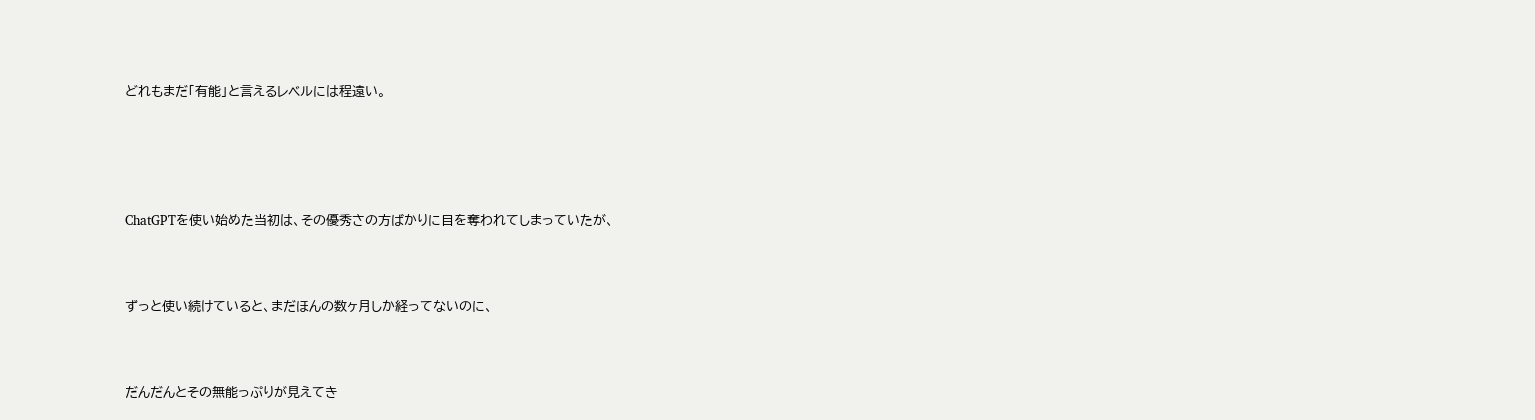どれもまだ「有能」と言えるレベルには程遠い。





ChatGPTを使い始めた当初は、その優秀さの方ばかりに目を奪われてしまっていたが、



ずっと使い続けていると、まだほんの数ヶ月しか経ってないのに、



だんだんとその無能っぷりが見えてき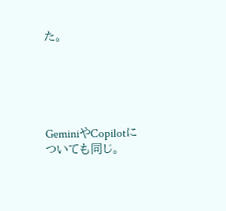た。





GeminiやCopilotについても同じ。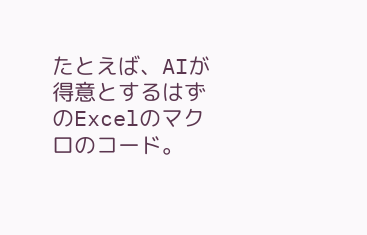たとえば、AIが得意とするはずのExcelのマクロのコード。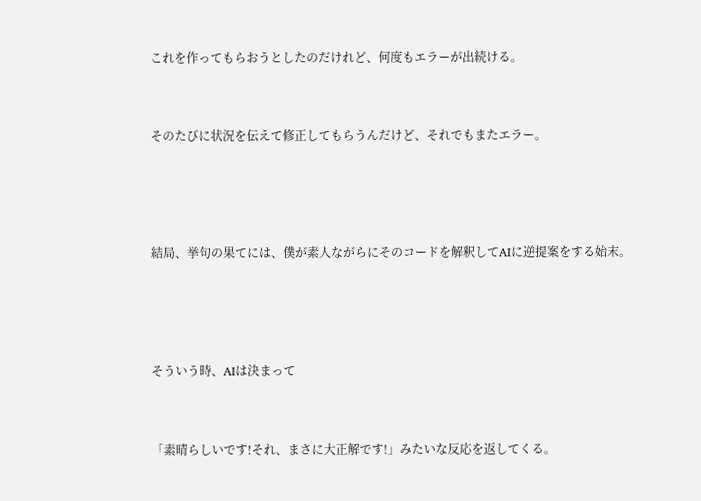これを作ってもらおうとしたのだけれど、何度もエラーが出続ける。



そのたびに状況を伝えて修正してもらうんだけど、それでもまたエラー。





結局、挙句の果てには、僕が素人ながらにそのコードを解釈してAIに逆提案をする始末。





そういう時、AIは決まって



「素晴らしいです!それ、まさに大正解です!」みたいな反応を返してくる。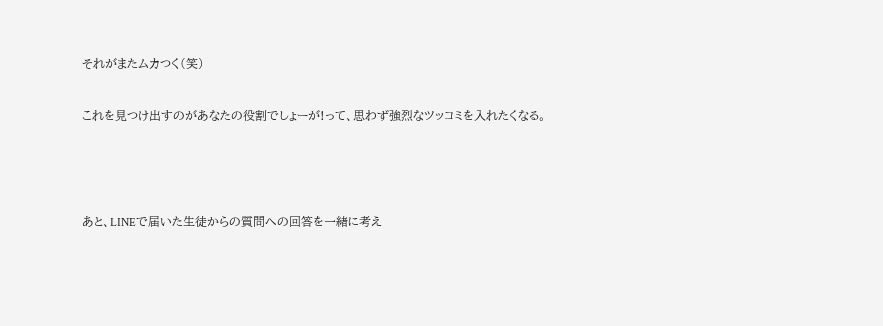それがまたムカつく(笑)



これを見つけ出すのがあなたの役割でしょーが!って、思わず強烈なツッコミを入れたくなる。







あと、LINEで届いた生徒からの質問への回答を一緒に考え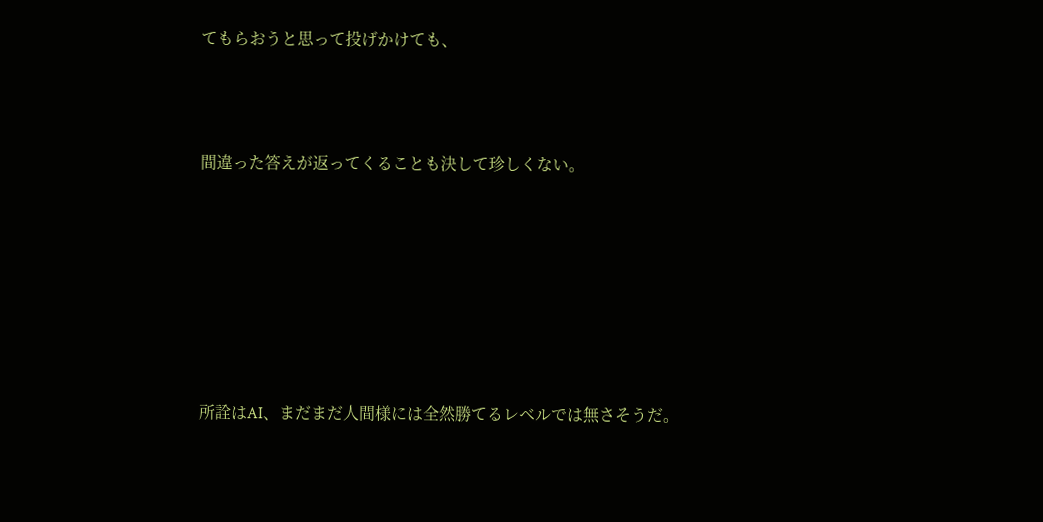てもらおうと思って投げかけても、



間違った答えが返ってくることも決して珍しくない。







所詮はAI、まだまだ人間様には全然勝てるレベルでは無さそうだ。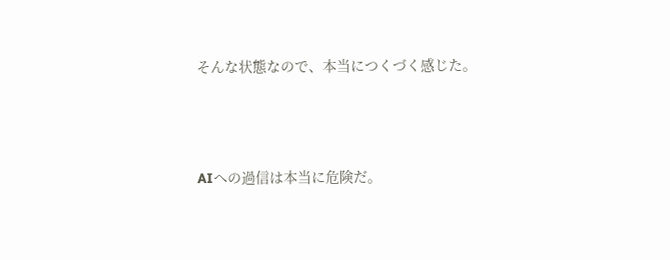そんな状態なので、本当につくづく感じた。



AIへの過信は本当に危険だ。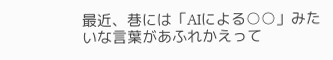最近、巷には「AIによる○○」みたいな言葉があふれかえって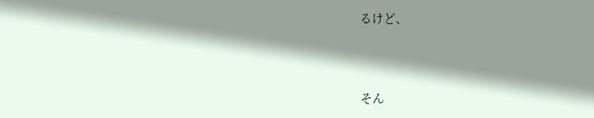るけど、



そん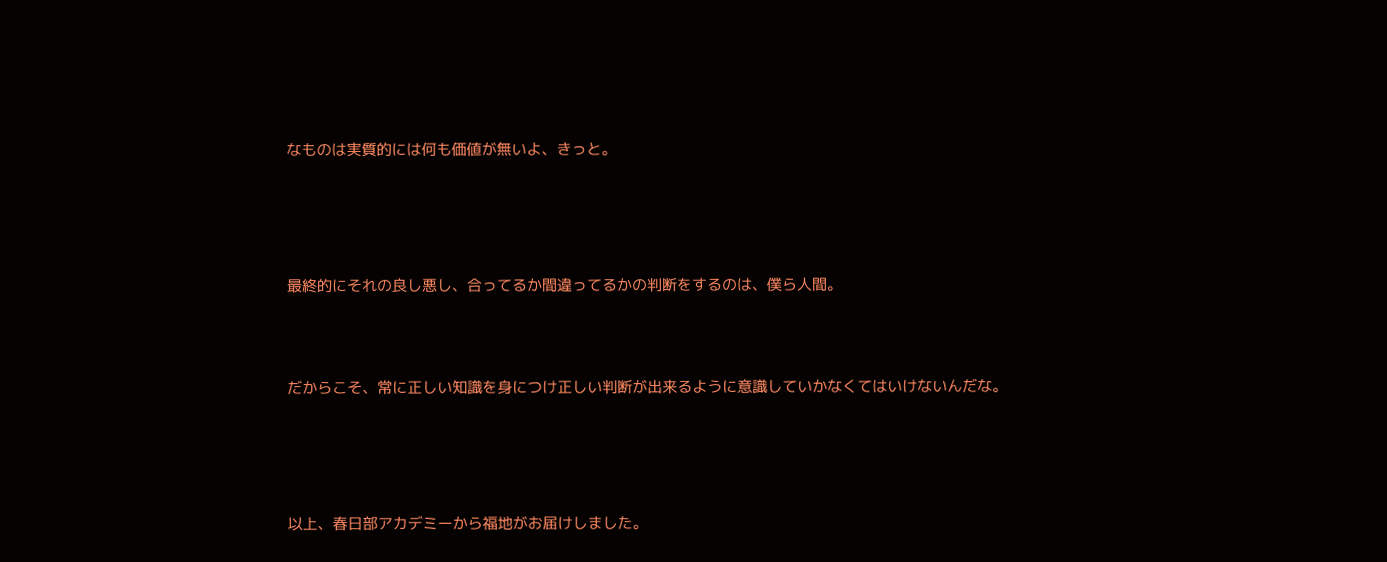なものは実質的には何も価値が無いよ、きっと。







最終的にそれの良し悪し、合ってるか間違ってるかの判断をするのは、僕ら人間。





だからこそ、常に正しい知識を身につけ正しい判断が出来るように意識していかなくてはいけないんだな。







以上、春日部アカデミーから福地がお届けしました。